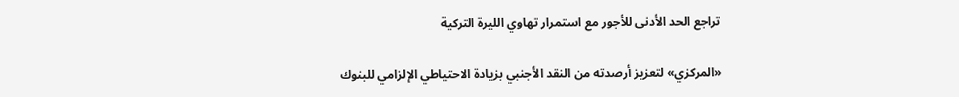تراجع الحد الأدنى للأجور مع استمرار تهاوي الليرة التركية

«المركزي» لتعزيز أرصدته من النقد الأجنبي بزيادة الاحتياطي الإلزامي للبنوك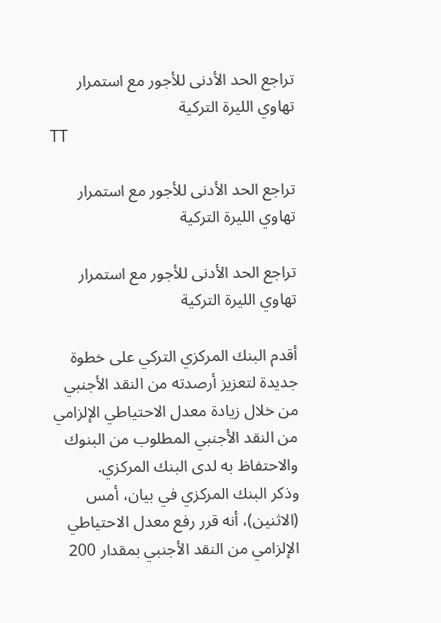تراجع الحد الأدنى للأجور مع استمرار تهاوي الليرة التركية
TT

تراجع الحد الأدنى للأجور مع استمرار تهاوي الليرة التركية

تراجع الحد الأدنى للأجور مع استمرار تهاوي الليرة التركية

أقدم البنك المركزي التركي على خطوة جديدة لتعزيز أرصدته من النقد الأجنبي من خلال زيادة معدل الاحتياطي الإلزامي من النقد الأجنبي المطلوب من البنوك والاحتفاظ به لدى البنك المركزي.
وذكر البنك المركزي في بيان، أمس (الاثنين)، أنه قرر رفع معدل الاحتياطي الإلزامي من النقد الأجنبي بمقدار 200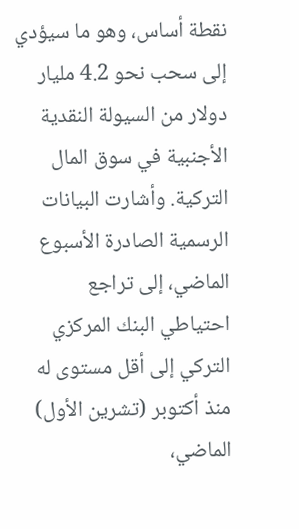نقطة أساس، وهو ما سيؤدي إلى سحب نحو 4.2 مليار دولار من السيولة النقدية الأجنبية في سوق المال التركية. وأشارت البيانات الرسمية الصادرة الأسبوع الماضي، إلى تراجع احتياطي البنك المركزي التركي إلى أقل مستوى له منذ أكتوبر (تشرين الأول) الماضي،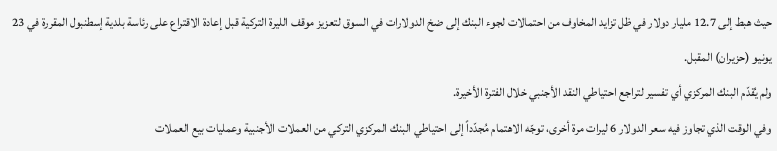حيث هبط إلى 12.7 مليار دولار في ظل تزايد المخاوف من احتمالات لجوء البنك إلى ضخ الدولارات في السوق لتعزيز موقف الليرة التركية قبل إعادة الاقتراع على رئاسة بلدية إسطنبول المقررة في 23 يونيو (حزيران) المقبل.
ولم يُقدّم البنك المركزي أي تفسير لتراجع احتياطي النقد الأجنبي خلال الفترة الأخيرة.
وفي الوقت الذي تجاوز فيه سعر الدولار 6 ليرات مرة أخرى، توجّه الاهتمام مُجدّداً إلى احتياطي البنك المركزي التركي من العملات الأجنبية وعمليات بيع العملات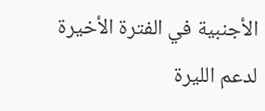الأجنبية في الفترة الأخيرة لدعم الليرة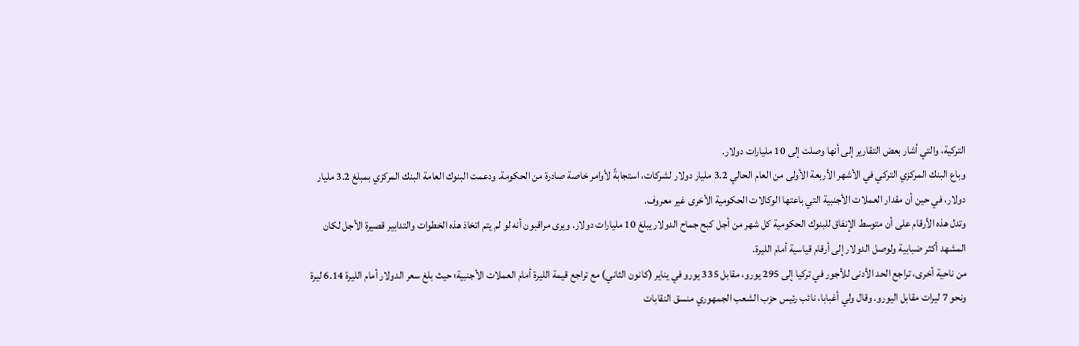التركية، والتي أشار بعض التقارير إلى أنها وصلت إلى 10 مليارات دولار.
وباع البنك المركزي التركي في الأشهر الأربعة الأولى من العام الحالي 3.2 مليار دولار لشركات، استجابةً لأوامر خاصة صادرة من الحكومة. ودعمت البنوك العامة البنك المركزي بمبلغ 3.2 مليار دولار، في حين أن مقدار العملات الأجنبية التي باعتها الوكالات الحكومية الأخرى غير معروف.
وتدل هذه الأرقام على أن متوسط الإنفاق للبنوك الحكومية كل شهر من أجل كبح جماح الدولار يبلغ 10 مليارات دولار. ويرى مراقبون أنه لو لم يتم اتخاذ هذه الخطوات والتدابير قصيرة الأجل لكان المشهد أكثر ضبابية ولوصل الدولار إلى أرقام قياسية أمام الليرة.
من ناحية أخرى، تراجع الحد الأدنى للأجور في تركيا إلى 295 يورو، مقابل 335 يورو في يناير (كانون الثاني) مع تراجع قيمة الليرة أمام العملات الأجنبية؛ حيث بلغ سعر الدولار أمام الليرة 6.14 ليرة ونحو 7 ليرات مقابل اليورو. وقال ولي أغبابا، نائب رئيس حزب الشعب الجمهوري منسق النقابات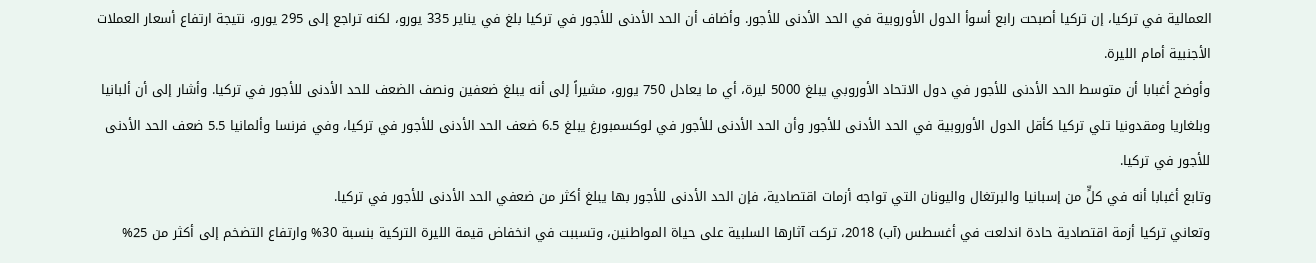العمالية في تركيا، إن تركيا أصبحت رابع أسوأ الدول الأوروبية في الحد الأدنى للأجور. وأضاف أن الحد الأدنى للأجور في تركيا بلغ في يناير 335 يورو، لكنه تراجع إلى 295 يورو، نتيجة ارتفاع أسعار العملات الأجنبية أمام الليرة.
وأوضح أغبابا أن متوسط الحد الأدنى للأجور في دول الاتحاد الأوروبي يبلغ 5000 ليرة، أي ما يعادل 750 يورو، مشيراً إلى أنه يبلغ ضعفين ونصف الضعف للحد الأدنى للأجور في تركيا. وأشار إلى أن ألبانيا وبلغاريا ومقدونيا تلي تركيا كأقل الدول الأوروبية في الحد الأدنى للأجور وأن الحد الأدنى للأجور في لوكسمبورغ يبلغ 6.5 ضعف الحد الأدنى للأجور في تركيا، وفي فرنسا وألمانيا 5.5 ضعف الحد الأدنى للأجور في تركيا.
وتابع أغبابا أنه في كلٍّ من إسبانيا والبرتغال واليونان التي تواجه أزمات اقتصادية، فإن الحد الأدنى للأجور بها يبلغ أكثر من ضعفي الحد الأدنى للأجور في تركيا.
وتعاني تركيا أزمة اقتصادية حادة اندلعت في أغسطس (آب) 2018، تركت آثارها السلبية على حياة المواطنين، وتسببت في انخفاض قيمة الليرة التركية بنسبة 30% وارتفاع التضخم إلى أكثر من 25%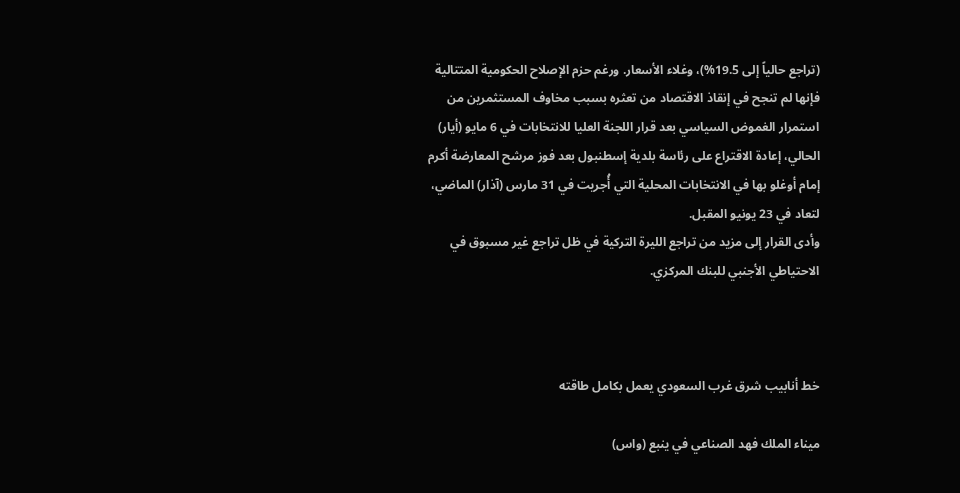(تراجع حالياً إلى 19.5%)، وغلاء الأسعار. ورغم حزم الإصلاح الحكومية المتتالية فإنها لم تنجح في إنقاذ الاقتصاد من تعثره بسبب مخاوف المستثمرين من استمرار الغموض السياسي بعد قرار اللجنة العليا للانتخابات في 6 مايو (أيار) الحالي، إعادة الاقتراع على رئاسة بلدية إسطنبول بعد فوز مرشح المعارضة أكرم إمام أوغلو بها في الانتخابات المحلية التي أُجريت في 31 مارس (آذار) الماضي، لتعاد في 23 يونيو المقبل.
وأدى القرار إلى مزيد من تراجع الليرة التركية في ظل تراجع غير مسبوق في الاحتياطي الأجنبي للبنك المركزي.



خط أنابيب شرق غرب السعودي يعمل بكامل طاقته

ميناء الملك فهد الصناعي في ينبع (واس)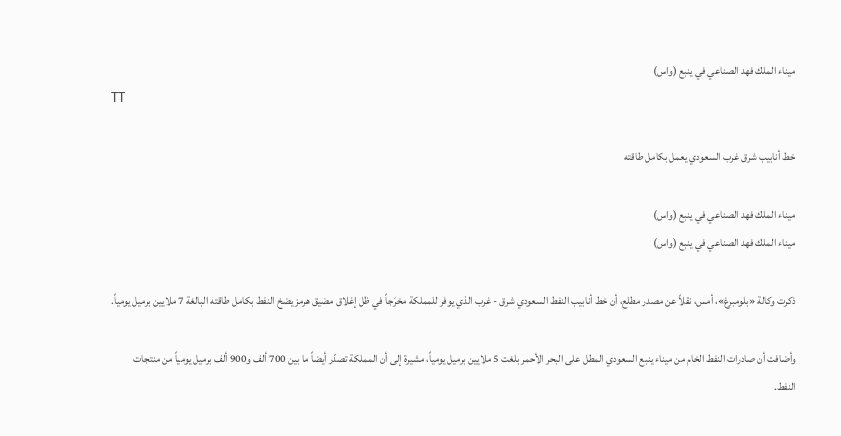ميناء الملك فهد الصناعي في ينبع (واس)
TT

خط أنابيب شرق غرب السعودي يعمل بكامل طاقته

ميناء الملك فهد الصناعي في ينبع (واس)
ميناء الملك فهد الصناعي في ينبع (واس)

ذكرت وكالة «بلومبرغ»، أمس، نقلاً عن مصدر مطلع، أن خط أنابيب النفط السعودي شرق - غرب الذي يوفر للمملكة مخرَجاً في ظل إغلاق مضيق هرمز يضخ النفط بكامل طاقته البالغة 7 ملايين برميل يومياً.

وأضافت أن صادرات النفط الخام من ميناء ينبع السعودي المطل على البحر الأحمر بلغت 5 ملايين برميل يومياً، مشيرة إلى أن المملكة تصدّر أيضاً ما بين 700 ألف و900 ألف برميل يومياً من منتجات النفط.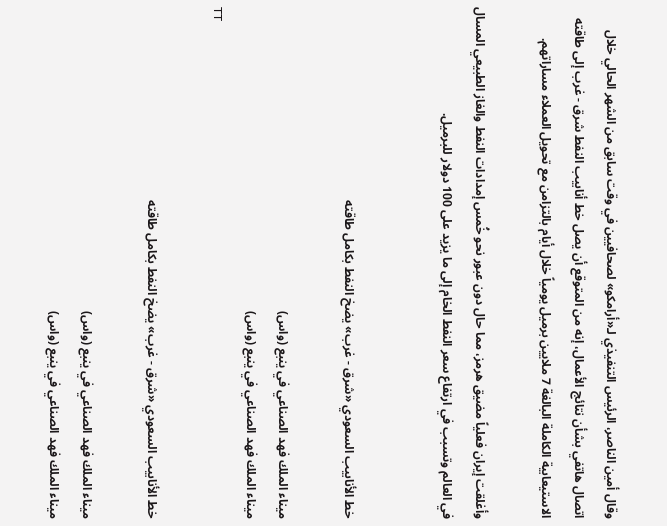وقال أمين الناصر، الرئيس التنفيذي لـ«أرامكو» لصحافيين في وقت سابق من الشهر الحالي خلال اتصال هاتفي بشأن نتائج الأعمال، إنه من المتوقع أن يصل خط أنابيب النفط شرق - غرب إلى طاقته الاستيعابية الكاملة البالغة 7 ملايين برميل يومياً خلال أيام بالتزامن مع تحويل العملاء مساراتهم.

وأغلقت إيران فعلياً مضيق هرمز، مما حال دون عبور نحو خُمس إمدادات النفط والغاز الطبيعي المسال في العالم وتسبب في ارتفاع سعر النفط الخام إلى ما يزيد على 100 دولار للبرميل.


خط الأنابيب السعودي «شرق - غرب» يضخ النفط بكامل طاقته

ميناء الملك فهد الصناعي في ينبع (واس)
ميناء الملك فهد الصناعي في ينبع (واس)
TT

خط الأنابيب السعودي «شرق - غرب» يضخ النفط بكامل طاقته

ميناء الملك فهد الصناعي في ينبع (واس)
ميناء الملك فهد الصناعي في ينبع (واس)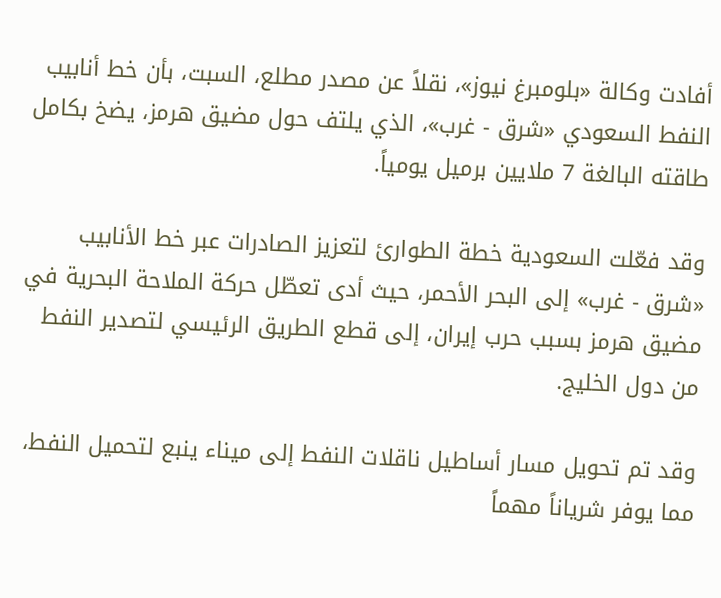أفادت وكالة «بلومبرغ نيوز»، نقلاً عن مصدر مطلع، السبت، بأن خط أنابيب النفط السعودي «شرق - غرب»، الذي يلتف حول مضيق هرمز، يضخ بكامل طاقته البالغة 7 ملايين برميل يومياً.

وقد فعّلت السعودية خطة الطوارئ لتعزيز الصادرات عبر خط الأنابيب «شرق - غرب» إلى البحر الأحمر، حيث أدى تعطّل حركة الملاحة البحرية في مضيق هرمز بسبب حرب إيران، إلى قطع الطريق الرئيسي لتصدير النفط من دول الخليج.

وقد تم تحويل مسار أساطيل ناقلات النفط إلى ميناء ينبع لتحميل النفط، مما يوفر شرياناً مهماً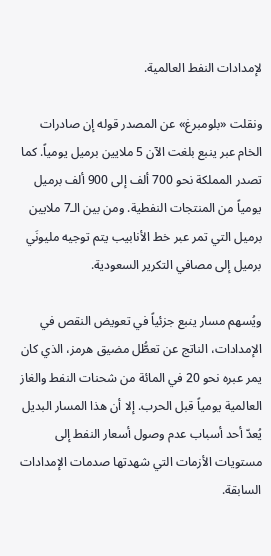لإمدادات النفط العالمية.

ونقلت «بلومبرغ» عن المصدر قوله إن صادرات الخام عبر ينبع بلغت الآن 5 ملايين برميل يومياً. كما تصدر المملكة نحو 700 ألف إلى 900 ألف برميل يومياً من المنتجات النفطية. ومن بين الـ7 ملايين برميل التي تمر عبر خط الأنابيب يتم توجيه مليونَي برميل إلى مصافي التكرير السعودية.

ويُسهم مسار ينبع جزئياً في تعويض النقص في الإمدادات، الناتج عن تعطُّل مضيق هرمز، الذي كان يمر عبره نحو 20 في المائة من شحنات النفط والغاز العالمية يومياً قبل الحرب. إلا أن هذا المسار البديل يُعدّ أحد أسباب عدم وصول أسعار النفط إلى مستويات الأزمات التي شهدتها صدمات الإمدادات السابقة.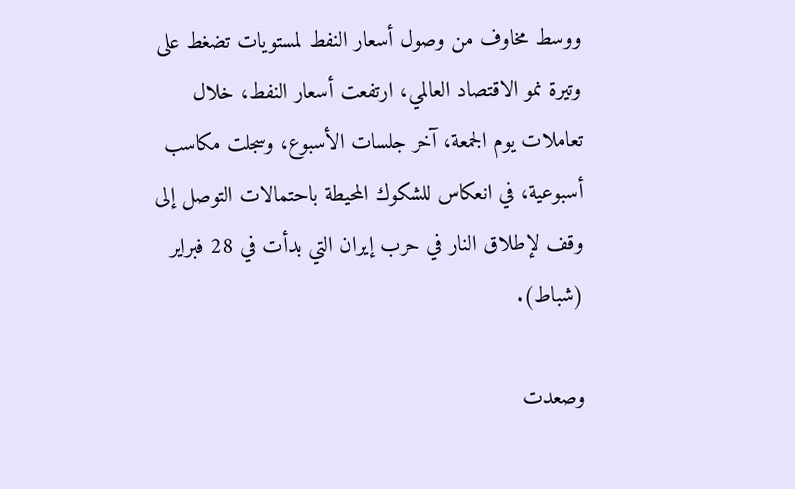ووسط مخاوف من وصول أسعار النفط لمستويات تضغط على وتيرة نمو الاقتصاد العالمي، ارتفعت أسعار النفط، خلال تعاملات يوم الجمعة، آخر جلسات الأسبوع، وسجلت مكاسب أسبوعية، في انعكاس للشكوك المحيطة باحتمالات التوصل إلى وقف لإطلاق النار في حرب إيران التي بدأت في 28 فبراير (شباط).

وصعدت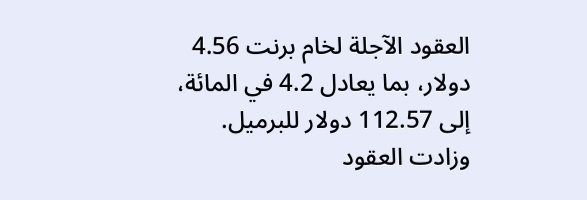العقود الآجلة لخام برنت 4.56 دولار، بما يعادل 4.2 في المائة، إلى 112.57 دولار للبرميل. وزادت العقود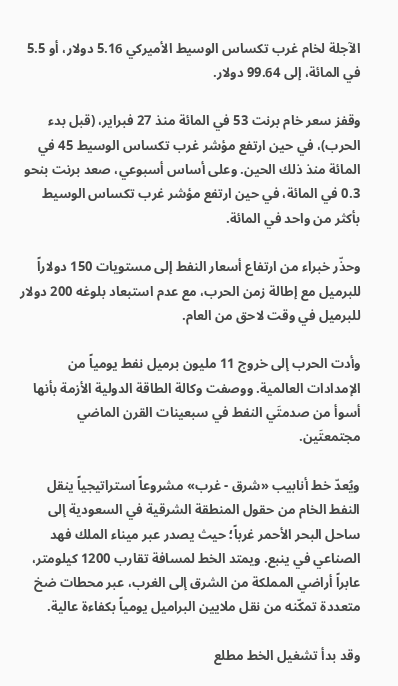الآجلة لخام غرب تكساس الوسيط الأميركي 5.16 دولار، أو 5.5 في المائة، إلى 99.64 دولار.

وقفز سعر خام برنت 53 في المائة منذ 27 فبراير، (قبل بدء الحرب)، في حين ارتفع مؤشر غرب تكساس الوسيط 45 في المائة منذ ذلك الحين. وعلى أساس أسبوعي، ‌صعد برنت ‌بنحو 0.3 في المائة، في حين ارتفع مؤشر ‌غرب تكساس الوسيط بأكثر من واحد في المائة.

وحذّر خبراء من ارتفاع أسعار النفط إلى مستويات 150 دولاراً للبرميل مع إطالة زمن الحرب، مع عدم استبعاد بلوغه 200 دولار للبرميل في وقت لاحق من العام.

وأدت الحرب إلى خروج 11 مليون برميل نفط يومياً من الإمدادات العالمية. ووصفت وكالة الطاقة الدولية الأزمة بأنها أسوأ من صدمتَي النفط في سبعينات القرن الماضي مجتمعتَين.

ويُعدّ خط أنابيب «شرق - غرب» مشروعاً استراتيجياً ينقل النفط الخام من حقول المنطقة الشرقية في السعودية إلى ساحل البحر الأحمر غرباً؛ حيث يصدر عبر ميناء الملك فهد الصناعي في ينبع. ويمتد الخط لمسافة تقارب 1200 كيلومتر، عابراً أراضي المملكة من الشرق إلى الغرب، عبر محطات ضخ متعددة تمكّنه من نقل ملايين البراميل يومياً بكفاءة عالية.

وقد بدأ تشغيل الخط مطلع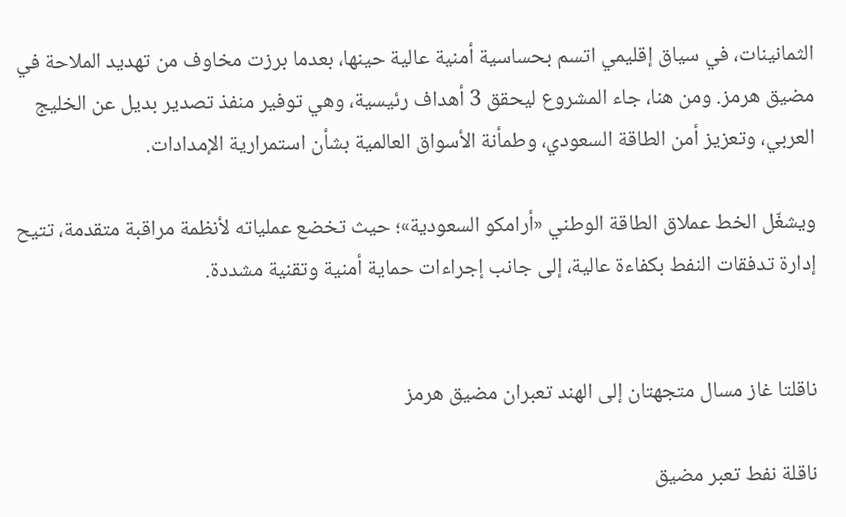الثمانينات، في سياق إقليمي اتسم بحساسية أمنية عالية حينها، بعدما برزت مخاوف من تهديد الملاحة في مضيق هرمز. ومن هنا، جاء المشروع ليحقق 3 أهداف رئيسية، وهي توفير منفذ تصدير بديل عن الخليج العربي، وتعزيز أمن الطاقة السعودي، وطمأنة الأسواق العالمية بشأن استمرارية الإمدادات.

ويشغّل الخط عملاق الطاقة الوطني «أرامكو السعودية»؛ حيث تخضع عملياته لأنظمة مراقبة متقدمة، تتيح إدارة تدفقات النفط بكفاءة عالية، إلى جانب إجراءات حماية أمنية وتقنية مشددة.


ناقلتا غاز مسال متجهتان إلى الهند تعبران مضيق هرمز

ناقلة نفط تعبر مضيق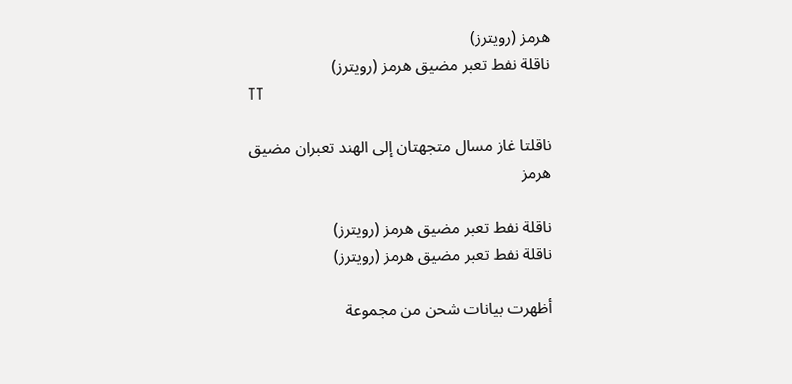هرمز (رويترز)
ناقلة نفط تعبر مضيق هرمز (رويترز)
TT

ناقلتا غاز مسال متجهتان إلى الهند تعبران مضيق هرمز

ناقلة نفط تعبر مضيق هرمز (رويترز)
ناقلة نفط تعبر مضيق هرمز (رويترز)

أظهرت بيانات شحن من مجموعة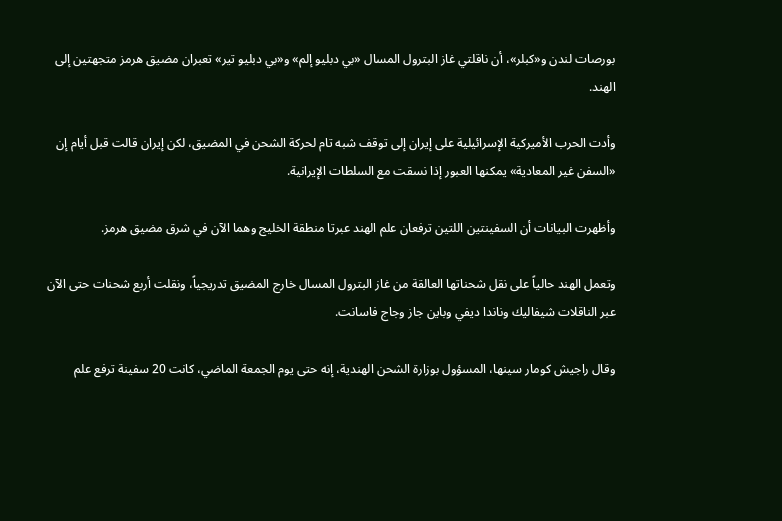بورصات لندن و«كبلر»، أن ناقلتي غاز البترول المسال «بي دبليو إلم» و«بي دبليو تير» تعبران مضيق هرمز متجهتين إلى الهند.

وأدت الحرب الأميركية الإسرائيلية على إيران إلى توقف شبه تام لحركة الشحن في المضيق، لكن إيران قالت قبل أيام إن «السفن غير المعادية» يمكنها العبور إذا نسقت مع السلطات الإيرانية.

وأظهرت البيانات أن السفينتين اللتين ترفعان علم الهند عبرتا منطقة الخليج وهما الآن في شرق مضيق هرمز.

وتعمل الهند حالياً على نقل شحناتها العالقة من غاز البترول المسال خارج المضيق تدريجياً، ونقلت أربع شحنات حتى الآن عبر الناقلات شيفاليك وناندا ديفي وباين جاز وجاج فاسانت.

وقال راجيش كومار سينها، المسؤول بوزارة الشحن الهندية، إنه حتى يوم الجمعة الماضي، كانت 20 سفينة ترفع علم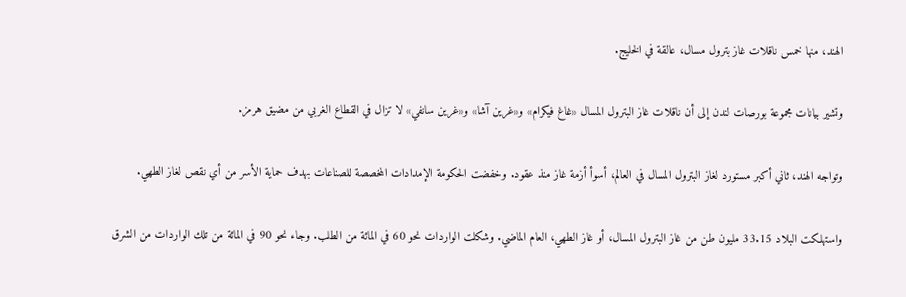الهند، منها خمس ناقلات غاز بترول مسال، عالقة في الخليج.

وتشير بيانات مجموعة بورصات لندن إلى أن ناقلات غاز البترول المسال «غاغ فيكرام» و«غرين آشا» و«غرين سانفي» لا تزال في القطاع الغربي من مضيق هرمز.

وتواجه الهند، ثاني أكبر مستورد لغاز البترول المسال في العالم، أسوأ أزمة غاز منذ عقود. وخفضت الحكومة الإمدادات المخصصة للصناعات بهدف حماية الأسر من أي نقص لغاز الطهي.

واستهلكت البلاد 33.15 مليون طن من غاز البترول المسال، أو غاز الطهي، العام الماضي. وشكلت الواردات نحو 60 في المائة من الطلب. وجاء نحو 90 في المائة من تلك الواردات من الشرق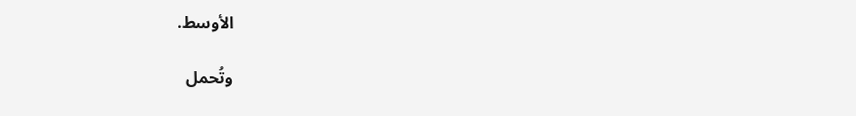الأوسط.

وتُحمل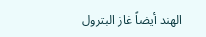الهند أيضاً غاز البترول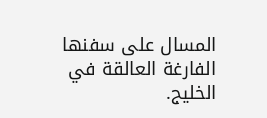المسال على سفنها الفارغة العالقة في الخليج.